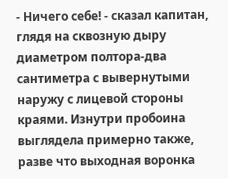- Ничего себе! - сказал капитан, глядя на сквозную дыру диаметром полтора-два сантиметра с вывернутыми наружу с лицевой стороны краями. Изнутри пробоина выглядела примерно также, разве что выходная воронка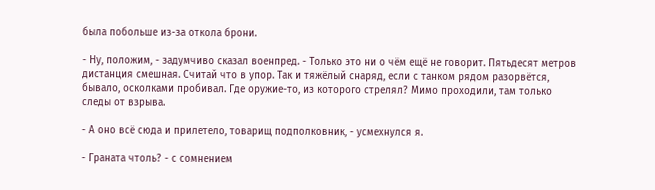была побольше из-за откола брони.

- Ну, положим, - задумчиво сказал военпред. - Только это ни о чём ещё не говорит. Пятьдесят метров дистанция смешная. Считай что в упор. Так и тяжёлый снаряд, если с танком рядом разорвётся, бывало, осколками пробивал. Где оружие-то, из которого стрелял? Мимо проходили, там только следы от взрыва.

- А оно всё сюда и прилетело, товарищ подполковник, - усмехнулся я.

- Граната чтоль? - с сомнением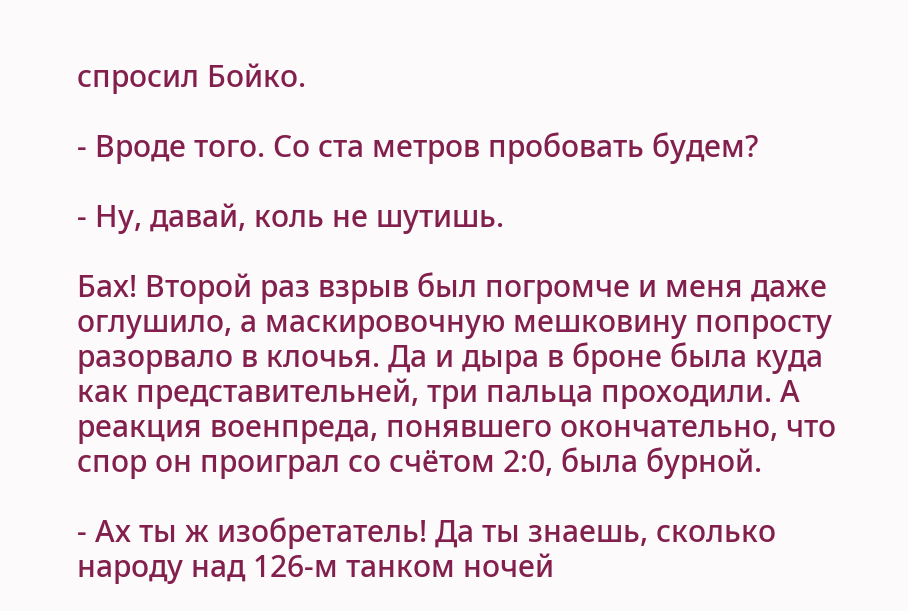спросил Бойко.

- Вроде того. Со ста метров пробовать будем?

- Ну, давай, коль не шутишь.

Бах! Второй раз взрыв был погромче и меня даже оглушило, а маскировочную мешковину попросту разорвало в клочья. Да и дыра в броне была куда как представительней, три пальца проходили. А реакция военпреда, понявшего окончательно, что спор он проиграл со счётом 2:0, была бурной.

- Ах ты ж изобретатель! Да ты знаешь, сколько народу над 126-м танком ночей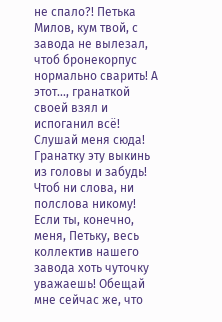не спало?! Петька Милов, кум твой, с завода не вылезал, чтоб бронекорпус нормально сварить! А этот..., гранаткой своей взял и испоганил всё! Слушай меня сюда! Гранатку эту выкинь из головы и забудь! Чтоб ни слова, ни полслова никому! Если ты, конечно, меня, Петьку, весь коллектив нашего завода хоть чуточку уважаешь! Обещай мне сейчас же, что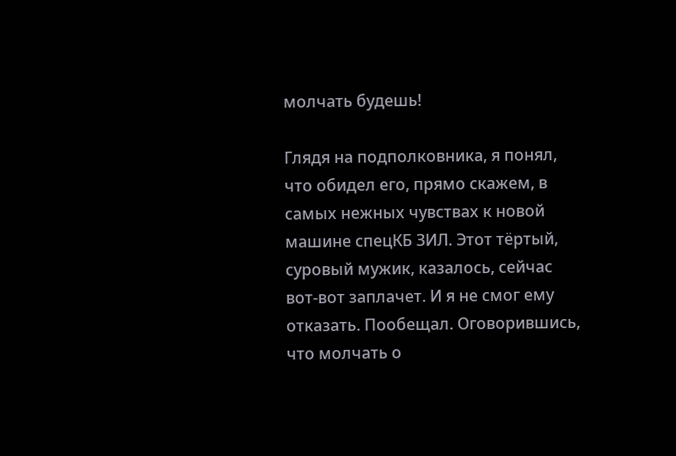молчать будешь!

Глядя на подполковника, я понял, что обидел его, прямо скажем, в самых нежных чувствах к новой машине спецКБ ЗИЛ. Этот тёртый, суровый мужик, казалось, сейчас вот-вот заплачет. И я не смог ему отказать. Пообещал. Оговорившись, что молчать о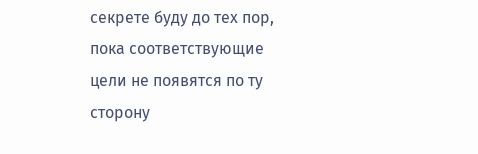секрете буду до тех пор, пока соответствующие цели не появятся по ту сторону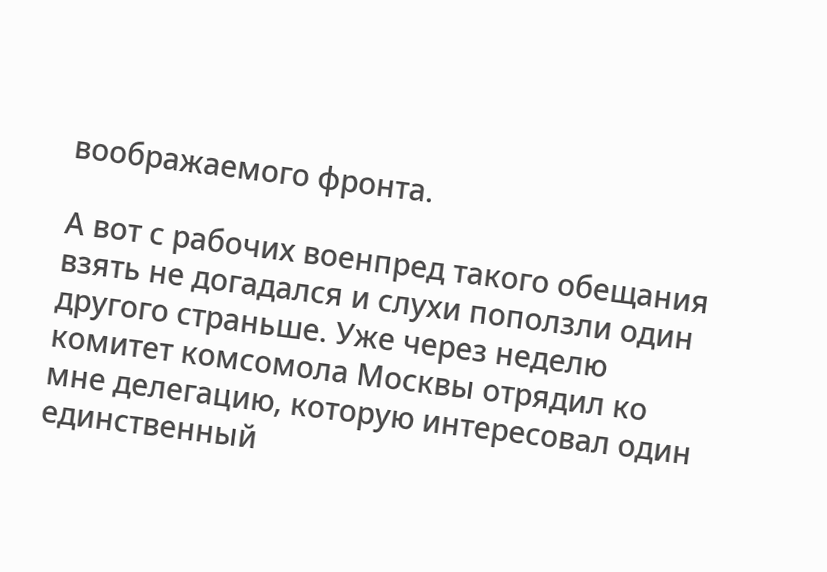воображаемого фронта.

А вот с рабочих военпред такого обещания взять не догадался и слухи поползли один другого страньше. Уже через неделю комитет комсомола Москвы отрядил ко мне делегацию, которую интересовал один единственный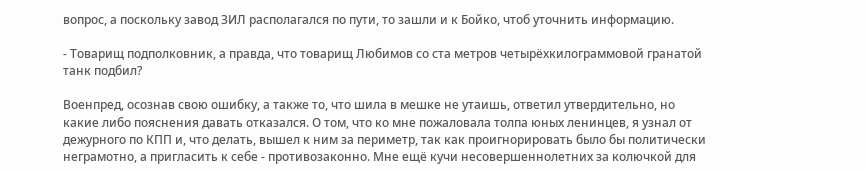вопрос, а поскольку завод ЗИЛ располагался по пути, то зашли и к Бойко, чтоб уточнить информацию.

- Товарищ подполковник, а правда, что товарищ Любимов со ста метров четырёхкилограммовой гранатой танк подбил?

Военпред, осознав свою ошибку, а также то, что шила в мешке не утаишь, ответил утвердительно, но какие либо пояснения давать отказался. О том, что ко мне пожаловала толпа юных ленинцев, я узнал от дежурного по КПП и, что делать, вышел к ним за периметр, так как проигнорировать было бы политически неграмотно, а пригласить к себе - противозаконно. Мне ещё кучи несовершеннолетних за колючкой для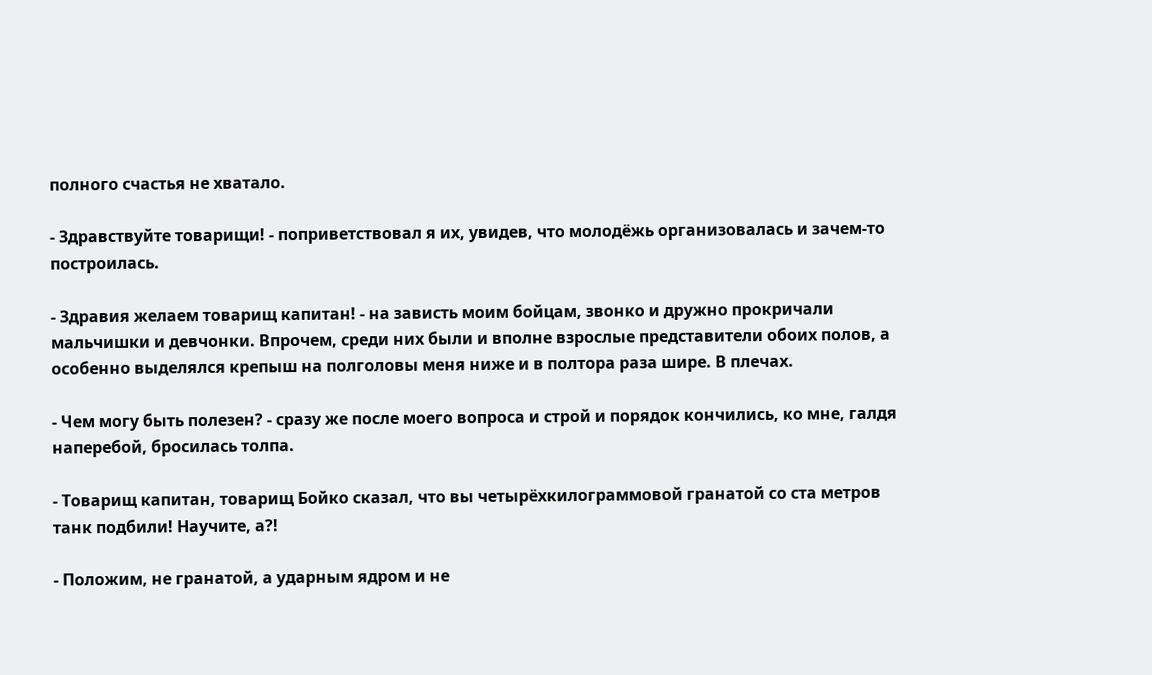полного счастья не хватало.

- Здравствуйте товарищи! - поприветствовал я их, увидев, что молодёжь организовалась и зачем-то построилась.

- Здравия желаем товарищ капитан! - на зависть моим бойцам, звонко и дружно прокричали мальчишки и девчонки. Впрочем, среди них были и вполне взрослые представители обоих полов, а особенно выделялся крепыш на полголовы меня ниже и в полтора раза шире. В плечах.

- Чем могу быть полезен? - сразу же после моего вопроса и строй и порядок кончились, ко мне, галдя наперебой, бросилась толпа.

- Товарищ капитан, товарищ Бойко сказал, что вы четырёхкилограммовой гранатой со ста метров танк подбили! Научите, а?!

- Положим, не гранатой, а ударным ядром и не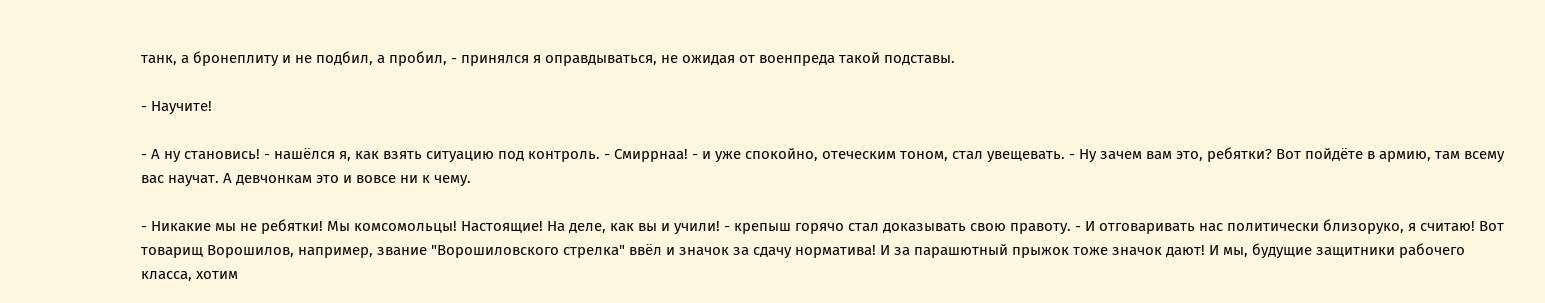танк, а бронеплиту и не подбил, а пробил, - принялся я оправдываться, не ожидая от военпреда такой подставы.

- Научите!

- А ну становись! - нашёлся я, как взять ситуацию под контроль. - Смиррнаа! - и уже спокойно, отеческим тоном, стал увещевать. - Ну зачем вам это, ребятки? Вот пойдёте в армию, там всему вас научат. А девчонкам это и вовсе ни к чему.

- Никакие мы не ребятки! Мы комсомольцы! Настоящие! На деле, как вы и учили! - крепыш горячо стал доказывать свою правоту. - И отговаривать нас политически близоруко, я считаю! Вот товарищ Ворошилов, например, звание "Ворошиловского стрелка" ввёл и значок за сдачу норматива! И за парашютный прыжок тоже значок дают! И мы, будущие защитники рабочего класса, хотим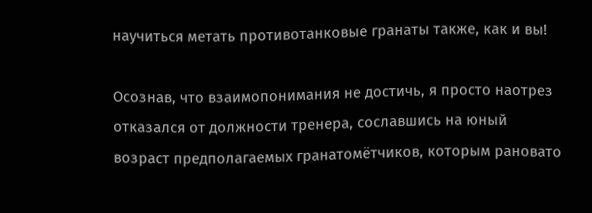научиться метать противотанковые гранаты также, как и вы!

Осознав, что взаимопонимания не достичь, я просто наотрез отказался от должности тренера, сославшись на юный возраст предполагаемых гранатомётчиков, которым рановато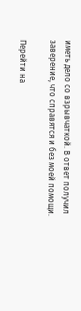иметь дело со взрывчаткой. В ответ получил заверение, что справятся и без моей помощи.

Перейти на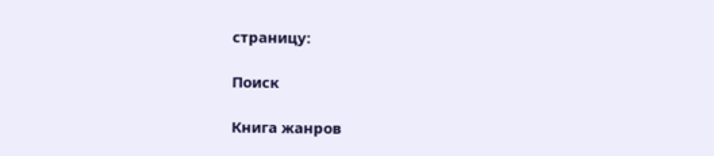страницу:

Поиск

Книга жанров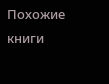Похожие книги